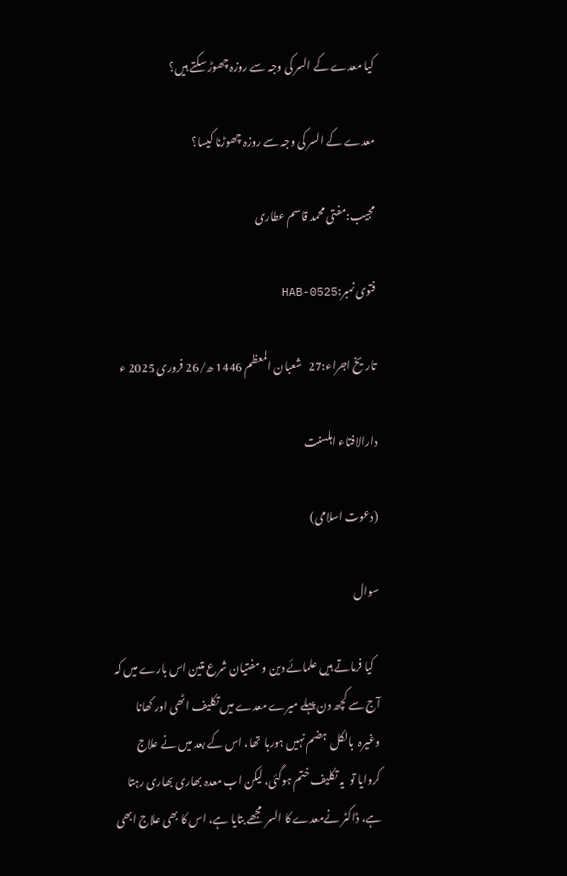کیا معدے کے السر کی وجہ سے روزہ چھوڑ سکتے ہیں؟

معدے کے السر کی وجہ سے روزہ چھوڑنا کیسا؟

مجیب:مفتی محمد قاسم عطاری

فتوی نمبر:HAB-0525

تاریخ اجراء:27   شعبان المعظم 1446 ھ/26 فروری 2025 ء

دارالافتاء اہلسنت

(دعوت اسلامی)

سوال

   کیا فرماتے ہیں علمائے دین و مفتیان شرع متین اس بارے میں کہ آج سے کچھ دن پہلے میرے معدے میں تکلیف اٹھی اور کھانا وغیرہ  بالکل  ہضم نہیں ہورہا  تھا، اس کے بعد میں نے علاج کروایا تو  یہ تکلیف ختم ہوگئی، لیکن اب معدہ بھاری بھاری رہتا ہے، ڈاکٹر نےمعدے کا السر  مجھے بتایا ہے، اس کا بھی علاج ابھی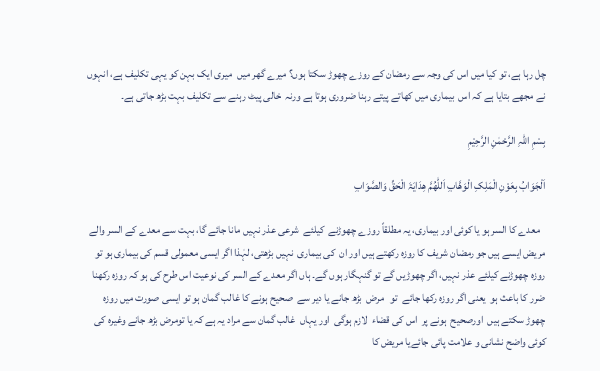چل رہا ہے، تو کیا میں اس کی وجہ سے رمضان کے روزے چھوڑ سکتا ہوں؟ میرے گھر میں  میری ایک بہن کو یہی تکلیف ہے، انہوں نے مجھے بتایا ہے کہ اس  بیماری میں کھاتے پیتے رہنا ضروری ہوتا ہے ورنہ  خالی پیٹ رہنے سے تکلیف بہت بڑھ جاتی ہے۔

بِسْمِ اللہِ الرَّحْمٰنِ الرَّحِيْمِ

اَلْجَوَابُ بِعَوْنِ الْمَلِکِ الْوَھَّابِ اَللّٰھُمَّ ھِدَایَۃَ الْحَقِّ وَالصَّوَابِ

   معدے کا السر ہو یا کوئی اور بیماری، یہ مطلقاً روزے چھوڑنے  کیلئے  شرعی عذر نہیں مانا جائے گا، بہت سے معدے کے السر والے مریض ایسے ہیں جو رمضان شریف کا روزہ رکھتے ہیں اور ان  کی بیماری  نہیں بڑھتی، لہٰذا اگر ایسی معمولی قسم کی بیماری ہو تو روزہ چھوڑنے کیلئے عذر نہیں، اگر چھوڑیں گے تو گنہگار ہوں گے۔ ہاں اگر معدے کے السر کی نوعیت اس طرح کی ہو کہ روزہ رکھنا ضرر کا باعث ہو  یعنی اگر روزہ رکھا جائے  تو   مرض  بڑھ جانے یا دیر سے  صحیح ہونے کا غالب گمان ہو تو ایسی صورت میں روزہ چھوڑ سکتے ہیں  اورصحیح  ہونے پر  اس کی قضاء  لازم ہوگی  اور یہاں  غالب گمان سے مراد یہ ہے کہ یا تومرض بڑھ جانے وغیرہ کی  کوئی واضح نشانی و علامت پائی جائےیا مریض کا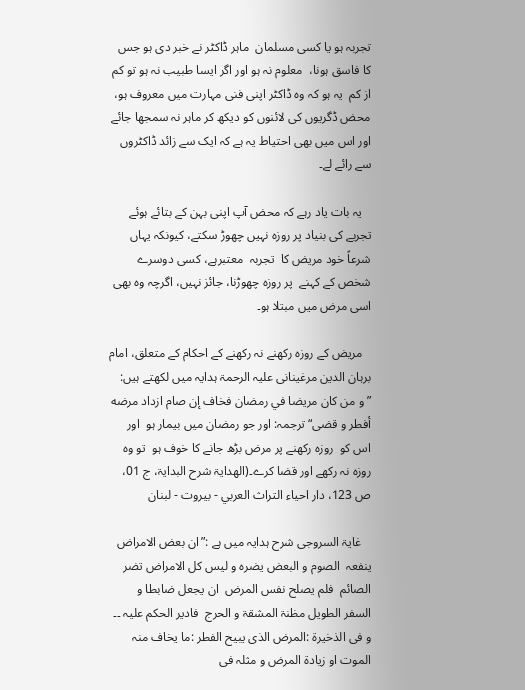تجربہ ہو یا کسی مسلمان  ماہر ڈاکٹر نے خبر دی ہو جس کا فاسق ہونا،  معلوم نہ ہو اور اگر ایسا طبیب نہ ہو تو کم از کم  یہ ہو کہ وہ ڈاکٹر اپنی فنی مہارت میں معروف ہو، محض ڈگریوں کی لائنوں کو دیکھ کر ماہر نہ سمجھا جائے اور اس میں بھی احتیاط یہ ہے کہ ایک سے زائد ڈاکٹروں سے رائے لے۔

   یہ بات یاد رہے کہ محض آپ اپنی بہن کے بتائے ہوئے تجربے کی بنیاد پر روزہ نہیں چھوڑ سکتے، کیونکہ یہاں شرعاً خود مریض کا  تجربہ  معتبرہے، کسی دوسرے شخص کے کہنے  پر روزہ چھوڑنا، جائز نہیں، اگرچہ وہ بھی اسی مرض میں مبتلا ہو۔

   مریض کے روزہ رکھنے نہ رکھنے کے احکام کے متعلق، امام برہان الدین مرغینانی علیہ الرحمۃ ہدایہ میں لکھتے ہیں: ”و من كان مريضا في رمضان فخاف إن صام ازداد مرضه أفطر و قضى“ ترجمہ: اور جو رمضان میں بیمار ہو  اور اس کو  روزہ رکھنے پر مرض بڑھ جانے کا خوف ہو  تو وہ روزہ نہ رکھے اور قضا کرے۔(الھدایۃ شرح البدایۃ، ج 01، ص 123، دار احياء التراث العربي - بيروت - لبنان

   غایۃ السروجی شرح ہدایہ میں ہے :”ان بعض الامراض ینفعہ  الصوم و البعض یضرہ و لیس کل الامراض تضر الصائم  فلم یصلح نفس المرض  ان یجعل ضابطا و السفر الطویل مظنۃ المشقۃ و الحرج  فادیر الحکم علیہ ۔۔ و فی الذخیرۃ :المرض الذی یبیح الفطر :ما یخاف منہ الموت او زیادۃ المرض و مثلہ فی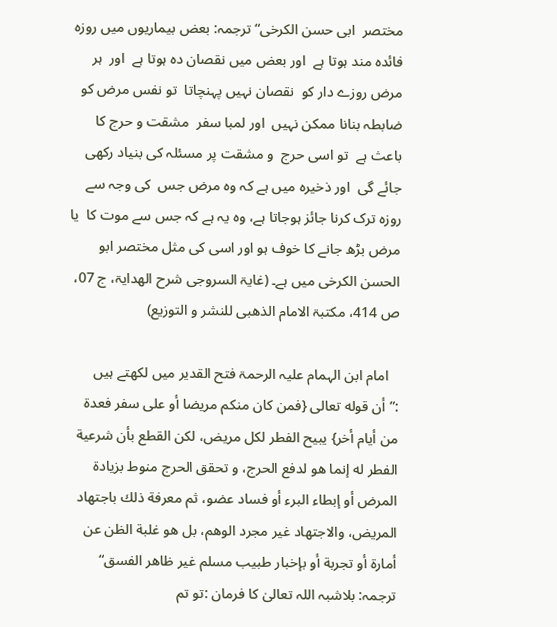مختصر  ابی حسن الکرخی“ ترجمہ: بعض بیماریوں میں روزہ فائدہ مند ہوتا ہے  اور بعض میں نقصان دہ ہوتا ہے  اور  ہر مرض روزے دار کو  نقصان نہیں پہنچاتا  تو نفس مرض کو ضابطہ بنانا ممکن نہیں  اور لمبا سفر  مشقت و حرج کا باعث ہے  تو اسی حرج  و مشقت پر مسئلہ کی بنیاد رکھی جائے گی  اور ذخیرہ میں ہے کہ وہ مرض جس  کی وجہ سے روزہ ترک کرنا جائز ہوجاتا ہے، وہ یہ ہے کہ جس سے موت کا  یا مرض بڑھ جانے کا خوف ہو اور اسی کی مثل مختصر ابو الحسن الکرخی میں ہے۔ (غایۃ السروجی شرح الھدایۃ، ج 07، ص 414، مکتبۃ الامام الذھبی للنشر و التوزیع)

   امام ابن الہمام علیہ الرحمۃ فتح القدیر میں لکھتے ہیں :”أن قوله تعالى {فمن كان منكم مريضا أو على سفر فعدة من أيام أخر} يبيح الفطر لكل مريض، لكن القطع بأن شرعية الفطر له إنما هو لدفع الحرج، و تحقق الحرج منوط بزيادة المرض أو إبطاء البرء أو فساد عضو، ثم معرفة ذلك باجتهاد المريض، والاجتهاد غير مجرد الوهم، بل هو غلبة الظن عن أمارة أو تجربة أو بإخبار طبيب مسلم غير ظاهر الفسق“ ترجمہ: بلاشبہ اللہ تعالیٰ کا فرمان :تو تم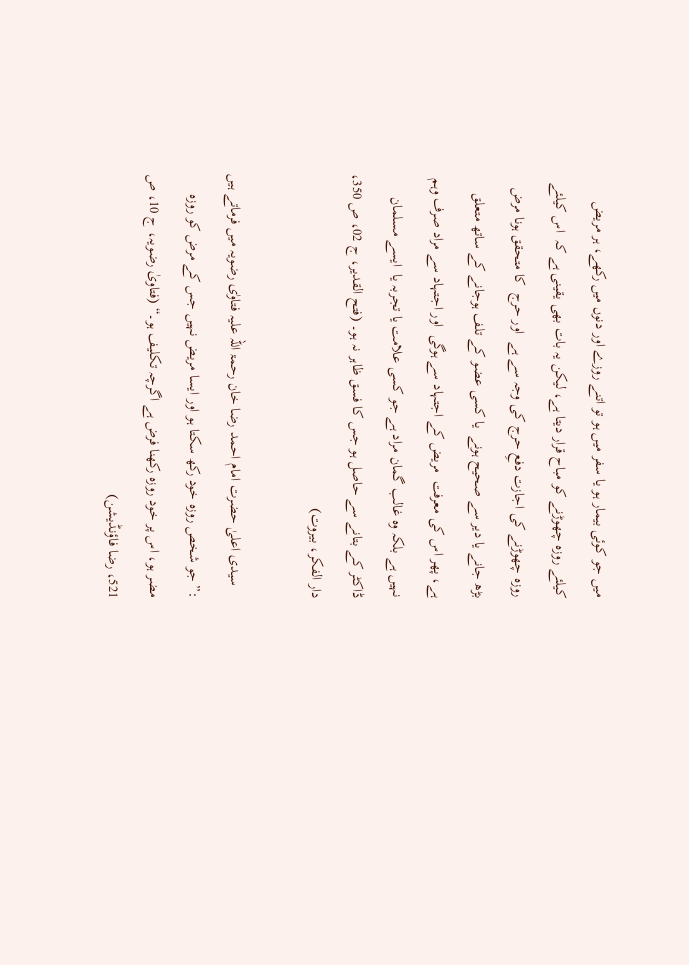میں جو کوئی بیمار ہو یا سفر میں ہو تو اتنے روزے اور دنوں میں رکھے، ہر مریض کیلئے روزہ چھوڑنے کو مباح قرار دیتا ہے، لیکن یہ بات بھی یقینی ہے کہ  اس کیلئے روزہ چھوڑنے کی اجازت دفعِ حرج کی وجہ سے ہے  اور حرج  کا متحقق ہونا مرض بڑھ جانے یا دیر سے صحیح ہونے  یا کسی عضو کے تلف ہوجانے کے ساتھ متعلق ہے، پھر اس کی معرفت  مریض کے اجتہاد سے ہوگی  اور اجتہاد سے مراد صرف وہم نہیں ہے بلکہ وہ غالب گمان مراد ہے جو کسی علامت یا تجربہ یا  ایسے مسلمان ڈاکٹر کے بتانے سے حاصل ہو جس کا فسق ظاہر نہ ہو۔ (فتح القدیر، ج 02، ص 350، دار الفكر، بیروت)

   سیدی اعلیٰ حضرت امام احمد رضا خان رحمۃ اللہ علیہ فتاوٰی رضویہ میں فرماتے ہیں :”جو شخص روزہ خود رکھ سکتا ہو اور ایسا مریض نہیں جس کے مرض کو روزہ مضر ہو، اس پر خود روزہ رکھنا فرض ہے اگرچہ تکلیف ہو۔“ (فتاویٰ رضویہ، ج 10، ص 521، رضا فاؤنڈیشن)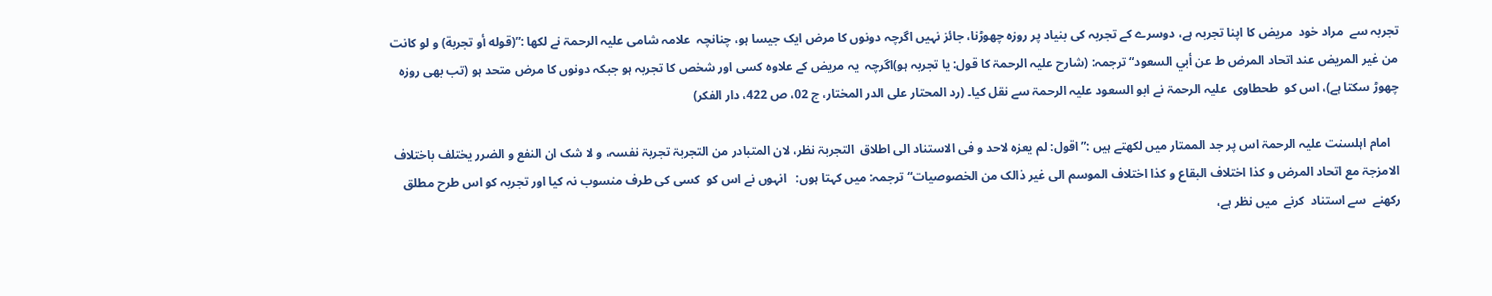تجربہ سے  مراد خود  مریض کا اپنا تجربہ ہے، دوسرے کے تجربہ کی بنیاد پر روزہ چھوڑنا، جائز نہیں اگرچہ دونوں کا مرض ایک جیسا ہو، چنانچہ  علامہ شامی علیہ الرحمۃ نے لکھا :”(قوله أو تجربة) و لو كانت من غير المريض عند اتحاد المرض ط عن أبي السعود“ ترجمہ: (شارح علیہ الرحمۃ کا قول: یا تجربہ ہو)اگرچہ  یہ مریض کے علاوہ کسی اور شخص کا تجربہ ہو جبکہ دونوں کا مرض متحد ہو (تب بھی روزہ چھوڑ سکتا ہے)، اس کو  طحطاوی  علیہ الرحمۃ نے ابو السعود علیہ الرحمۃ سے نقل کیا۔ (رد المحتار علی الدر المختار، ج 02، ص 422، دار الفکر)

   امام اہلسنت علیہ الرحمۃ اس پر جد الممتار میں لکھتے ہیں :”اقول: لم یعزہ لاحد و فی الاستناد الی اطلاق  التجربۃ نظر، لان المتبادر من التجربۃ تجربۃ نفسہ، و لا شک ان النفع و الضرر یختلف باختلاف الامزجۃ مع اتحاد المرض و کذا اختلاف البقاع و کذا اختلاف الموسم الی غیر ذالک من الخصوصیات“ ترجمہ: میں کہتا ہوں:   انہوں نے اس کو  کسی کی طرف منسوب نہ کیا اور تجربہ کو اس طرح مطلق رکھنے  سے استناد  کرنے  میں نظر ہے،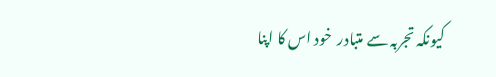کیونکہ تجربہ سے متبادر  خود اس کا اپنا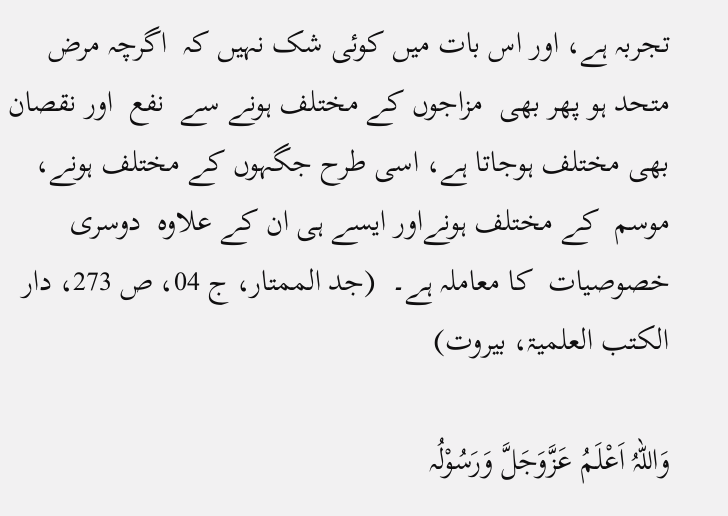تجربہ ہے، اور اس بات میں کوئی شک نہیں کہ  اگرچہ مرض متحد ہو پھر بھی  مزاجوں کے مختلف ہونے سے  نفع  اور نقصان بھی مختلف ہوجاتا ہے، اسی طرح جگہوں کے مختلف ہونے، موسم  کے مختلف ہونےاور ایسے ہی ان کے علاوہ  دوسری خصوصیات  کا معاملہ ہے۔  (جد الممتار، ج 04، ص 273، دار الکتب العلمیۃ، بیروت)

وَاللہُ اَعْلَمُ عَزَّوَجَلَّ وَرَسُوْلُہ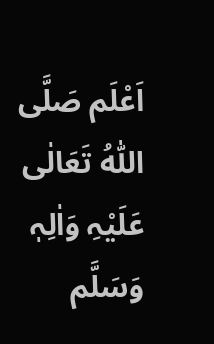اَعْلَم صَلَّی اللّٰہُ تَعَالٰی عَلَیْہِ وَاٰلِہٖ وَسَلَّم